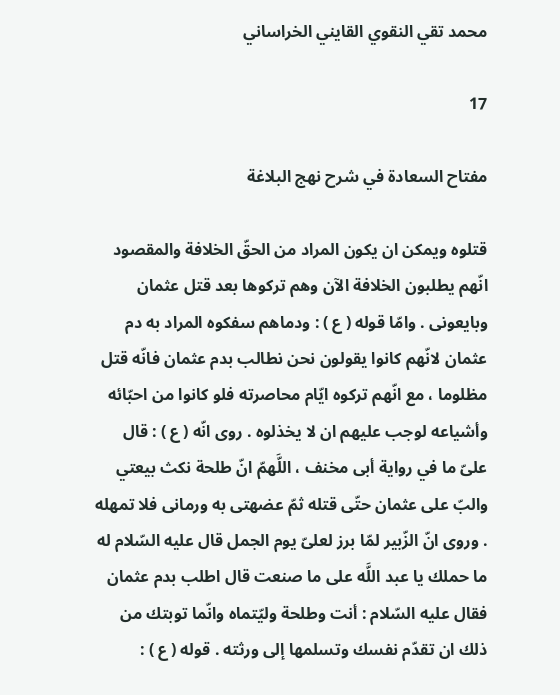محمد تقي النقوي القايني الخراساني

17

مفتاح السعادة في شرح نهج البلاغة

قتلوه ويمكن ان يكون المراد من الحقّ الخلافة والمقصود انّهم يطلبون الخلافة الآن وهم تركوها بعد قتل عثمان وبايعونى . وامّا قوله ( ع ) : ودماهم سفكوه المراد به دم عثمان لانّهم كانوا يقولون نحن نطالب بدم عثمان فانّه قتل مظلوما ، مع انّهم تركوه ايّام محاصرته فلو كانوا من احبّائه وأشياعه لوجب عليهم ان لا يخذلوه . روى انّه ( ع ) : قال علىّ ما في رواية أبى مخنف ، اللَّهمّ انّ طلحة نكث بيعتي والبّ على عثمان حتّى قتله ثمّ عضهتى به ورمانى فلا تمهله . وروى انّ الزّبير لمّا برز لعلىّ يوم الجمل قال عليه السّلام له ما حملك يا عبد اللَّه على ما صنعت قال اطلب بدم عثمان فقال عليه السّلام : أنت وطلحة وليّتماه وانّما توبتك من ذلك ان تقدّم نفسك وتسلمها إلى ورثته . قوله ( ع ) :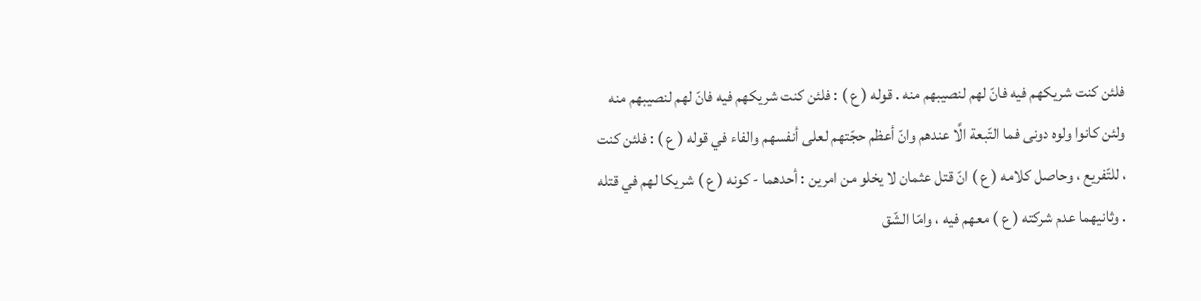فلئن كنت شريكهم فيه فانّ لهم لنصيبهم منه . قوله ( ع ) : فلئن كنت شريكهم فيه فانّ لهم لنصيبهم منه ولئن كانوا ولوه دونى فما التّبعة الَّا عندهم وانّ أعظم حجّتهم لعلى أنفسهم والفاء في قوله ( ع ) : فلئن كنت ، للتّفريع ، وحاصل كلامه ( ع ) انّ قتل عثمان لا يخلو من امرين : أحدهما - كونه ( ع ) شريكا لهم في قتله . وثانيهما عدم شركته ( ع ) معهم فيه ، وامّا الشّق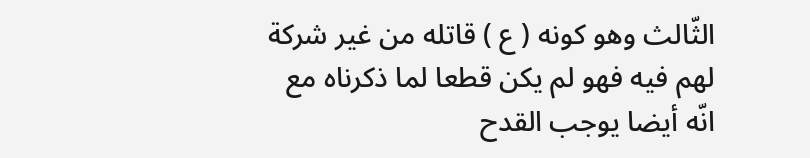الثّالث وهو كونه ( ع ) قاتله من غير شركة لهم فيه فهو لم يكن قطعا لما ذكرناه مع انّه أيضا يوجب القدح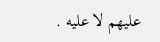عليهم لا عليه .